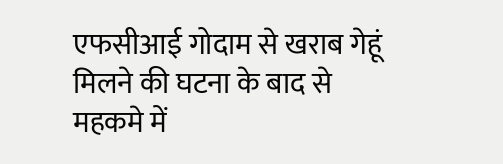एफसीआई गोदाम से खराब गेहूं मिलने की घटना के बाद से महकमे में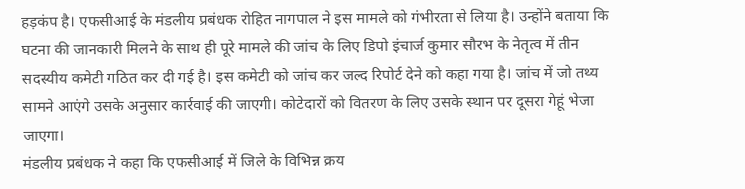हड़कंप है। एफसीआई के मंडलीय प्रबंधक रोहित नागपाल ने इस मामले को गंभीरता से लिया है। उन्होंने बताया कि घटना की जानकारी मिलने के साथ ही पूरे मामले की जांच के लिए डिपो इंचार्ज कुमार सौरभ के नेतृत्व में तीन सदस्यीय कमेटी गठित कर दी गई है। इस कमेटी को जांच कर जल्द रिपोर्ट देने को कहा गया है। जांच में जो तथ्य सामने आएंगे उसके अनुसार कार्रवाई की जाएगी। कोटेदारों को वितरण के लिए उसके स्थान पर दूसरा गेहूं भेजा जाएगा।
मंडलीय प्रबंधक ने कहा कि एफसीआई में जिले के विभिन्न क्रय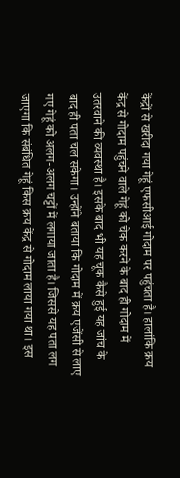केंद्रों से खरीदा गया गेहूं एफसीआई गोदाम पर पहुंचता है। हालांकि क्रय केंद्र से गोदाम पहुंचने वाले गेहूं को चेक करने के बाद ही गोदाम में उतरवाने की व्यवस्था है। इसके बाद भी यह चूक कैसे हुई यह जांच के बाद ही पता चल सकेगा। उन्होंने बताया कि गोदाम में क्रय एजेंसी से लाए गए गेहूं को अलग-अलग चट्टों में लगाया जाता है। जिससे यह पता लग जाएगा कि संबंधित गेहूं किस क्रय केंद्र से गोदाम लाया गया था। इस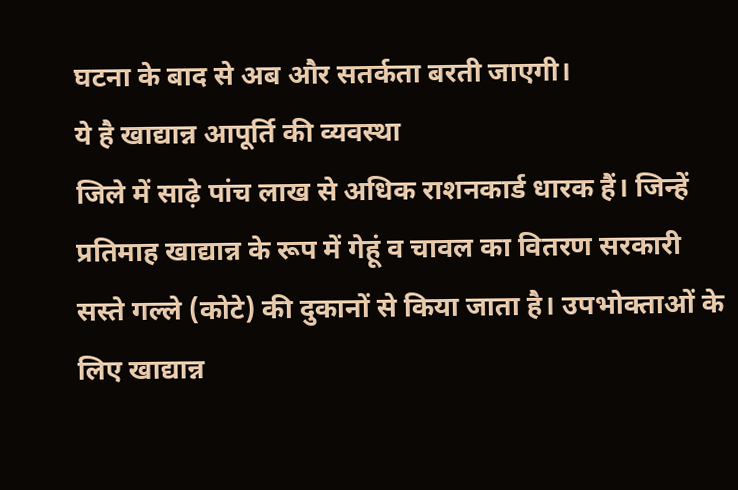घटना के बाद से अब और सतर्कता बरती जाएगी।
ये है खाद्यान्न आपूर्ति की व्यवस्था
जिले में साढ़े पांच लाख से अधिक राशनकार्ड धारक हैं। जिन्हें प्रतिमाह खाद्यान्न के रूप में गेहूं व चावल का वितरण सरकारी सस्ते गल्ले (कोटे) की दुकानों से किया जाता है। उपभोक्ताओं के लिए खाद्यान्न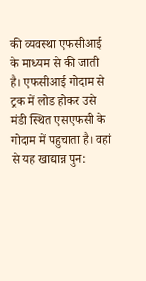की व्यवस्था एफसीआई के माध्यम से की जाती है। एफसीआई गोदाम से ट्रक में लोड होकर उसे मंडी स्थित एसएफसी के गोदाम में पहुचाता है। वहां से यह खाद्यान्न पुन: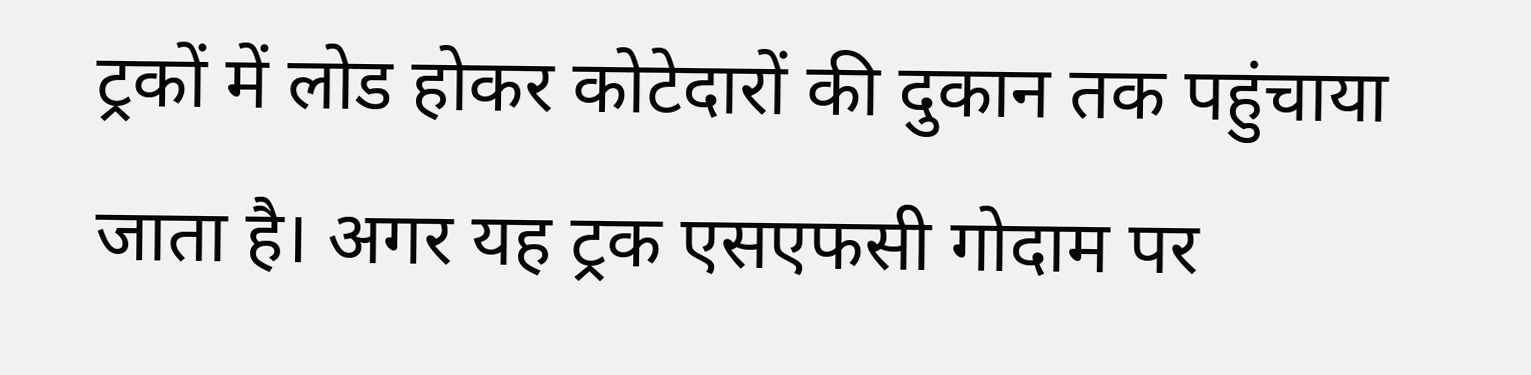ट्रकों में लोड होकर कोटेदारों की दुकान तक पहुंचाया जाता है। अगर यह ट्रक एसएफसी गोदाम पर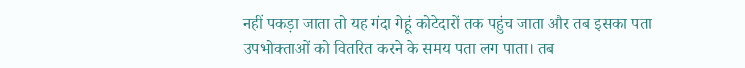नहीं पकड़ा जाता तो यह गंदा गेहूं कोटेदारों तक पहुंच जाता और तब इसका पता उपभोक्ताओं को वितरित करने के समय पता लग पाता। तब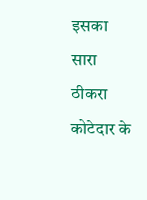इसका सारा ठीकरा कोटेदार के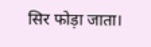सिर फोड़ा जाता।